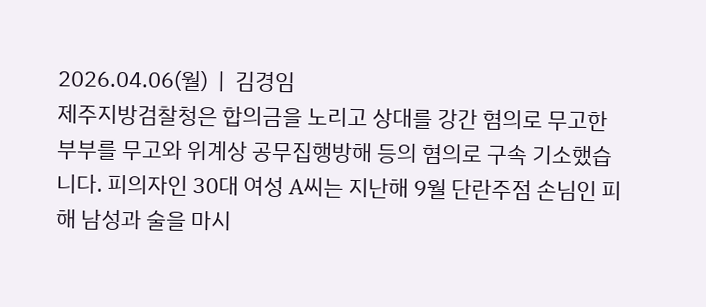2026.04.06(월)  |  김경임
제주지방검찰청은 합의금을 노리고 상대를 강간 혐의로 무고한 부부를 무고와 위계상 공무집행방해 등의 혐의로 구속 기소했습니다. 피의자인 30대 여성 A씨는 지난해 9월 단란주점 손님인 피해 남성과 술을 마시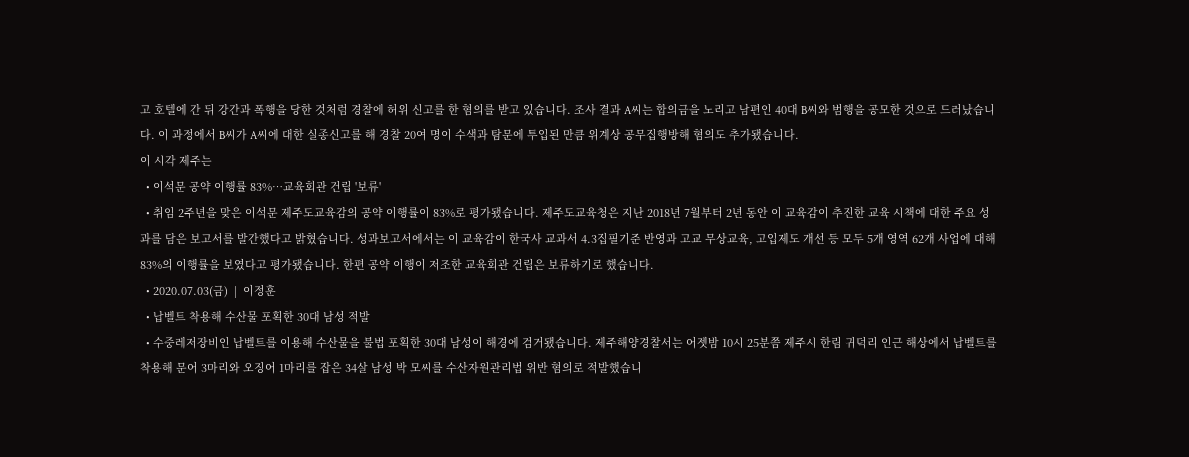고 호텔에 간 뒤 강간과 폭행을 당한 것처럼 경찰에 허위 신고를 한 혐의를 받고 있습니다. 조사 결과 A씨는 합의금을 노리고 남편인 40대 B씨와 범행을 공모한 것으로 드러났습니다. 이 과정에서 B씨가 A씨에 대한 실종신고를 해 경찰 20여 명이 수색과 탐문에 투입된 만큼 위계상 공무집행방해 혐의도 추가됐습니다.
이 시각 제주는
  • 이석문 공약 이행률 83%…교육회관 건립 '보류'
  • 취임 2주년을 맞은 이석문 제주도교육감의 공약 이행률이 83%로 평가됐습니다. 제주도교육청은 지난 2018년 7월부터 2년 동안 이 교육감이 추진한 교육 시책에 대한 주요 성과를 담은 보고서를 발간했다고 밝혔습니다. 성과보고서에서는 이 교육감이 한국사 교과서 4.3집필기준 반영과 고교 무상교육, 고입제도 개선 등 모두 5개 영역 62개 사업에 대해 83%의 이행률을 보였다고 평가됐습니다. 한편 공약 이행이 저조한 교육회관 건립은 보류하기로 했습니다.
  • 2020.07.03(금)  |  이정훈
  • 납벨트 착용해 수산물 포획한 30대 남성 적발
  • 수중레저장비인 납벨트를 이용해 수산물을 불법 포획한 30대 남성이 해경에 검거됐습니다. 제주해양경찰서는 어젯밤 10시 25분쯤 제주시 한림 귀덕리 인근 해상에서 납벨트를 착용해 문어 3마리와 오징어 1마리를 잡은 34살 남성 박 모씨를 수산자원관리법 위반 혐의로 적발했습니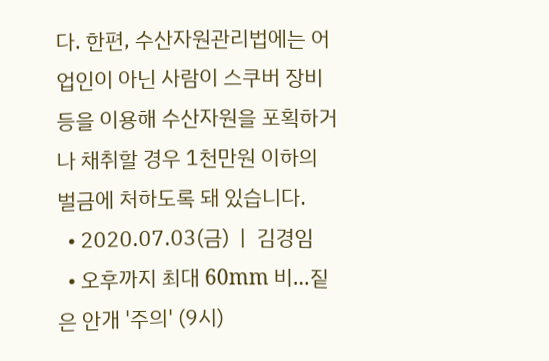다. 한편, 수산자원관리법에는 어업인이 아닌 사람이 스쿠버 장비 등을 이용해 수산자원을 포획하거나 채취할 경우 1천만원 이하의 벌금에 처하도록 돼 있습니다.
  • 2020.07.03(금)  |  김경임
  • 오후까지 최대 60mm 비…짙은 안개 '주의' (9시)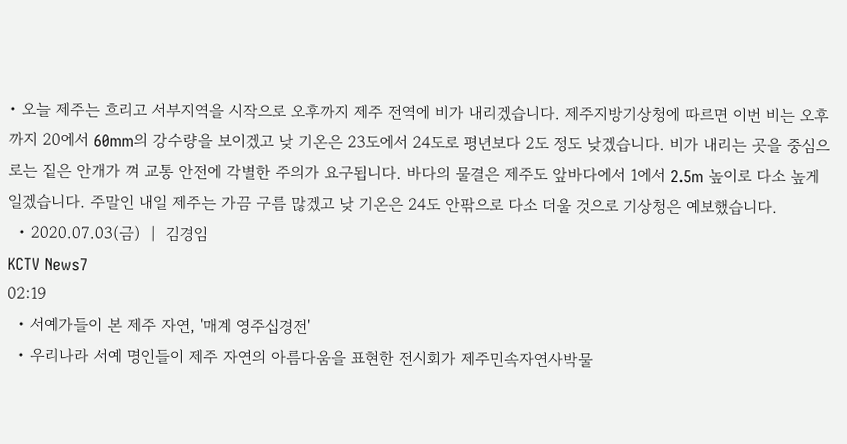• 오늘 제주는 흐리고 서부지역을 시작으로 오후까지 제주 전역에 비가 내리겠습니다. 제주지방기상청에 따르면 이번 비는 오후까지 20에서 60mm의 강수량을 보이겠고 낮 기온은 23도에서 24도로 평년보다 2도 정도 낮겠습니다. 비가 내리는 곳을 중심으로는 짙은 안개가 껴 교통 안전에 각별한 주의가 요구됩니다. 바다의 물결은 제주도 앞바다에서 1에서 2.5m 높이로 다소 높게 일겠습니다. 주말인 내일 제주는 가끔 구름 많겠고 낮 기온은 24도 안팎으로 다소 더울 것으로 기상청은 예보했습니다.
  • 2020.07.03(금)  |  김경임
KCTV News7
02:19
  • 서예가들이 본 제주 자연, '매계 영주십경전'
  • 우리나라 서예 명인들이 제주 자연의 아름다움을 표현한 전시회가 제주민속자연사박물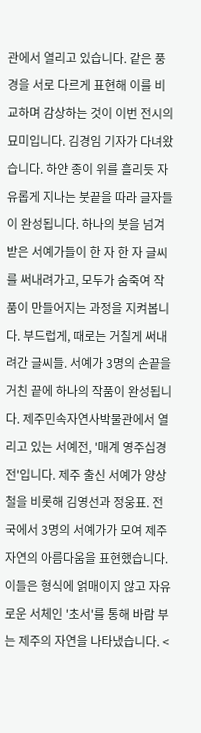관에서 열리고 있습니다. 같은 풍경을 서로 다르게 표현해 이를 비교하며 감상하는 것이 이번 전시의 묘미입니다. 김경임 기자가 다녀왔습니다. 하얀 종이 위를 흘리듯 자유롭게 지나는 붓끝을 따라 글자들이 완성됩니다. 하나의 붓을 넘겨받은 서예가들이 한 자 한 자 글씨를 써내려가고, 모두가 숨죽여 작품이 만들어지는 과정을 지켜봅니다. 부드럽게, 때로는 거칠게 써내려간 글씨들. 서예가 3명의 손끝을 거친 끝에 하나의 작품이 완성됩니다. 제주민속자연사박물관에서 열리고 있는 서예전, '매계 영주십경전'입니다. 제주 출신 서예가 양상철을 비롯해 김영선과 정웅표. 전국에서 3명의 서예가가 모여 제주 자연의 아름다움을 표현했습니다. 이들은 형식에 얽매이지 않고 자유로운 서체인 '초서'를 통해 바람 부는 제주의 자연을 나타냈습니다. <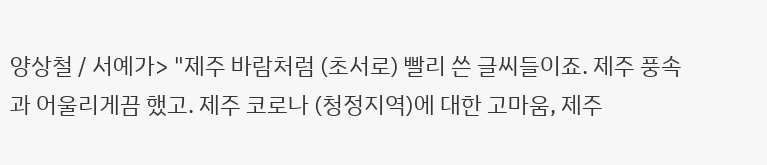양상철 / 서예가> "제주 바람처럼 (초서로) 빨리 쓴 글씨들이죠. 제주 풍속과 어울리게끔 했고. 제주 코로나 (청정지역)에 대한 고마움, 제주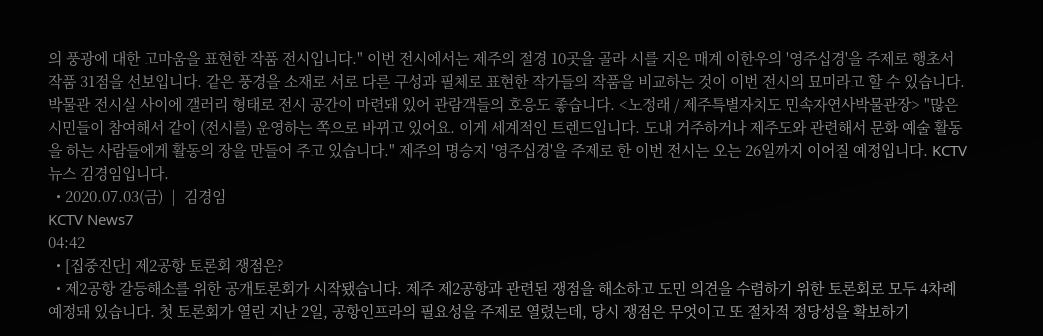의 풍광에 대한 고마움을 표현한 작품 전시입니다." 이번 전시에서는 제주의 절경 10곳을 골라 시를 지은 매계 이한우의 '영주십경'을 주제로 행초서 작품 31점을 선보입니다. 같은 풍경을 소재로 서로 다른 구성과 필체로 표현한 작가들의 작품을 비교하는 것이 이번 전시의 묘미라고 할 수 있습니다. 박물관 전시실 사이에 갤러리 형태로 전시 공간이 마련돼 있어 관람객들의 호응도 좋습니다. <노정래 / 제주특별자치도 민속자연사박물관장> "많은 시민들이 참여해서 같이 (전시를) 운영하는 쪽으로 바뀌고 있어요. 이게 세계적인 트렌드입니다. 도내 거주하거나 제주도와 관련해서 문화 예술 활동을 하는 사람들에게 활동의 장을 만들어 주고 있습니다." 제주의 명승지 '영주십경'을 주제로 한 이번 전시는 오는 26일까지 이어질 예정입니다. KCTV 뉴스 김경임입니다.
  • 2020.07.03(금)  |  김경임
KCTV News7
04:42
  • [집중진단] 제2공항 토론회 쟁점은?
  • 제2공항 갈등해소를 위한 공개토론회가 시작됐습니다. 제주 제2공항과 관련된 쟁점을 해소하고 도민 의견을 수렴하기 위한 토론회로 모두 4차례 예정돼 있습니다. 첫 토론회가 열린 지난 2일, 공항인프라의 필요성을 주제로 열렸는데, 당시 쟁점은 무엇이고 또 절차적 정당성을 확보하기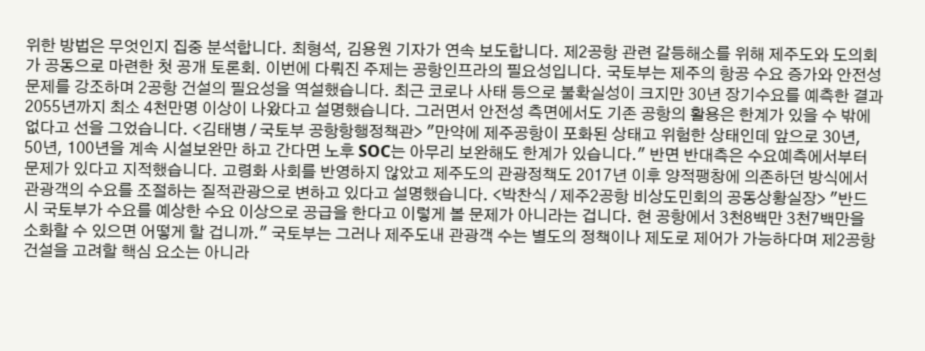위한 방법은 무엇인지 집중 분석합니다. 최형석, 김용원 기자가 연속 보도합니다. 제2공항 관련 갈등해소를 위해 제주도와 도의회가 공동으로 마련한 첫 공개 토론회. 이번에 다뤄진 주제는 공항인프라의 필요성입니다. 국토부는 제주의 항공 수요 증가와 안전성 문제를 강조하며 2공항 건설의 필요성을 역설했습니다. 최근 코로나 사태 등으로 불확실성이 크지만 30년 장기수요를 예측한 결과 2055년까지 최소 4천만명 이상이 나왔다고 설명했습니다. 그러면서 안전성 측면에서도 기존 공항의 활용은 한계가 있을 수 밖에 없다고 선을 그었습니다. <김태병 / 국토부 공항항행정책관> "만약에 제주공항이 포화된 상태고 위험한 상태인데 앞으로 30년, 50년, 100년을 계속 시설보완만 하고 간다면 노후 SOC는 아무리 보완해도 한계가 있습니다." 반면 반대측은 수요예측에서부터 문제가 있다고 지적했습니다. 고령화 사회를 반영하지 않았고 제주도의 관광정책도 2017년 이후 양적팽창에 의존하던 방식에서 관광객의 수요를 조절하는 질적관광으로 변하고 있다고 설명했습니다. <박찬식 / 제주2공항 비상도민회의 공동상황실장> "반드시 국토부가 수요를 예상한 수요 이상으로 공급을 한다고 이렇게 볼 문제가 아니라는 겁니다. 현 공항에서 3천8백만 3천7백만을 소화할 수 있으면 어떻게 할 겁니까." 국토부는 그러나 제주도내 관광객 수는 별도의 정책이나 제도로 제어가 가능하다며 제2공항 건설을 고려할 핵심 요소는 아니라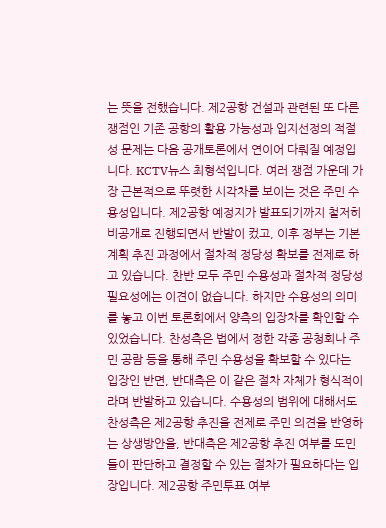는 뜻을 전했습니다. 제2공항 건설과 관련된 또 다른 쟁점인 기존 공항의 활용 가능성과 입지선정의 적절성 문제는 다음 공개토론에서 연이어 다뤄질 예정입니다. KCTV뉴스 최형석입니다. 여러 쟁점 가운데 가장 근본적으로 뚜렷한 시각차를 보이는 것은 주민 수용성입니다. 제2공항 예정지가 발표되기까지 철저히 비공개로 진행되면서 반발이 컸고, 이후 정부는 기본계획 추진 과정에서 절차적 정당성 확보를 전제로 하고 있습니다. 찬반 모두 주민 수용성과 절차적 정당성 필요성에는 이견이 없습니다. 하지만 수용성의 의미를 놓고 이번 토론회에서 양측의 입장차를 확인할 수 있었습니다. 찬성측은 법에서 정한 각종 공청회나 주민 공람 등을 통해 주민 수용성을 확보할 수 있다는 입장인 반면, 반대측은 이 같은 절차 자체가 형식적이라며 반발하고 있습니다. 수용성의 범위에 대해서도 찬성측은 제2공항 추진을 전제로 주민 의견을 반영하는 상생방안을, 반대측은 제2공항 추진 여부를 도민들이 판단하고 결정할 수 있는 절차가 필요하다는 입장입니다. 제2공항 주민투표 여부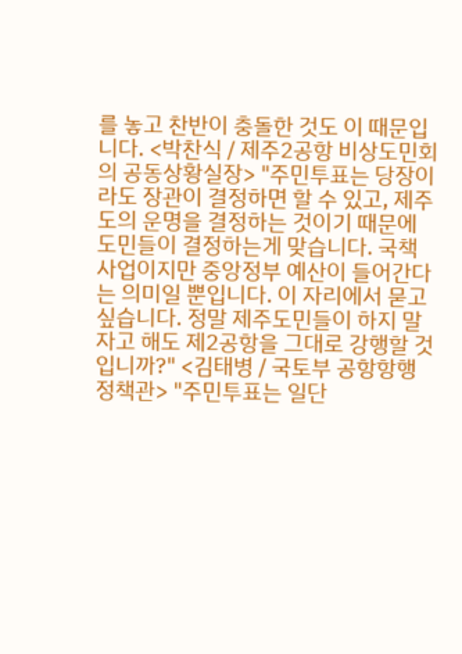를 놓고 찬반이 충돌한 것도 이 때문입니다. <박찬식 / 제주2공항 비상도민회의 공동상황실장> "주민투표는 당장이라도 장관이 결정하면 할 수 있고, 제주도의 운명을 결정하는 것이기 때문에 도민들이 결정하는게 맞습니다. 국책사업이지만 중앙정부 예산이 들어간다는 의미일 뿐입니다. 이 자리에서 묻고 싶습니다. 정말 제주도민들이 하지 말자고 해도 제2공항을 그대로 강행할 것입니까?" <김태병 / 국토부 공항항행정책관> "주민투표는 일단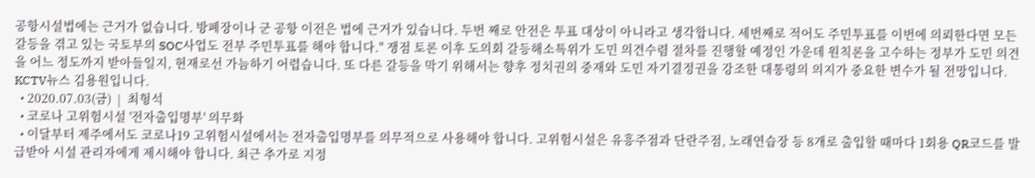공항시설법에는 근거가 없습니다. 방폐장이나 군 공항 이전은 법에 근거가 있습니다. 두번 째로 안전은 투표 대상이 아니라고 생각합니다. 세번째로 적어도 주민투표를 이번에 의뢰한다면 모든 갈등을 겪고 있는 국토부의 SOC사업도 전부 주민투표를 해야 합니다." 쟁점 토론 이후 도의회 갈등해소특위가 도민 의견수렴 절차를 진행할 예정인 가운데 원칙론을 고수하는 정부가 도민 의견을 어느 정도까지 받아들일지, 현재로선 가늠하기 어렵습니다. 또 다른 갈등을 막기 위해서는 향후 정치권의 중재와 도민 자기결정권을 강조한 대통령의 의지가 중요한 변수가 될 전망입니다. KCTV뉴스 김용원입니다.
  • 2020.07.03(금)  |  최형석
  • 코로나 고위험시설 '전자출입명부' 의무화
  • 이달부터 제주에서도 코로나19 고위험시설에서는 전자출입명부를 의무적으로 사용해야 합니다. 고위험시설은 유흥주점과 단란주점, 노래연습장 등 8개로 출입할 때마다 1회용 QR코드를 발급받아 시설 관리자에게 제시해야 합니다. 최근 추가로 지정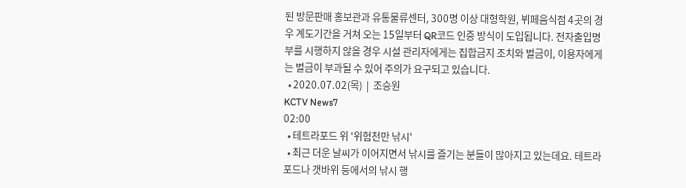된 방문판매 홍보관과 유통물류센터, 300명 이상 대형학원, 뷔페음식점 4곳의 경우 계도기간을 거쳐 오는 15일부터 QR코드 인증 방식이 도입됩니다. 전자출입명부를 시행하지 않을 경우 시설 관리자에게는 집합금지 조치와 벌금이, 이용자에게는 벌금이 부과될 수 있어 주의가 요구되고 있습니다.
  • 2020.07.02(목)  |  조승원
KCTV News7
02:00
  • 테트라포드 위 '위험천만 낚시'
  • 최근 더운 날씨가 이어지면서 낚시를 즐기는 분들이 많아지고 있는데요. 테트라포드나 갯바위 등에서의 낚시 행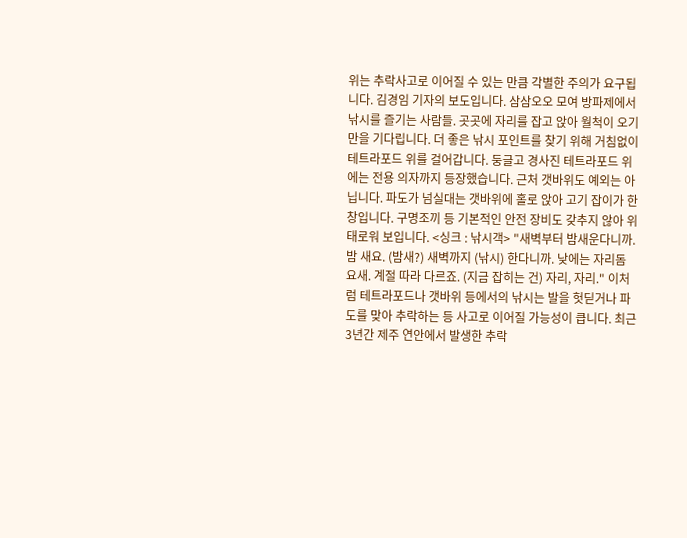위는 추락사고로 이어질 수 있는 만큼 각별한 주의가 요구됩니다. 김경임 기자의 보도입니다. 삼삼오오 모여 방파제에서 낚시를 즐기는 사람들. 곳곳에 자리를 잡고 앉아 월척이 오기만을 기다립니다. 더 좋은 낚시 포인트를 찾기 위해 거침없이 테트라포드 위를 걸어갑니다. 둥글고 경사진 테트라포드 위에는 전용 의자까지 등장했습니다. 근처 갯바위도 예외는 아닙니다. 파도가 넘실대는 갯바위에 홀로 앉아 고기 잡이가 한창입니다. 구명조끼 등 기본적인 안전 장비도 갖추지 않아 위태로워 보입니다. <싱크 : 낚시객> "새벽부터 밤새운다니까. 밤 새요. (밤새?) 새벽까지 (낚시) 한다니까. 낮에는 자리돔 요새. 계절 따라 다르죠. (지금 잡히는 건) 자리, 자리." 이처럼 테트라포드나 갯바위 등에서의 낚시는 발을 헛딛거나 파도를 맞아 추락하는 등 사고로 이어질 가능성이 큽니다. 최근 3년간 제주 연안에서 발생한 추락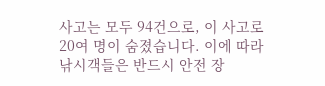사고는 모두 94건으로, 이 사고로 20여 명이 숨졌습니다. 이에 따라 낚시객들은 반드시 안전 장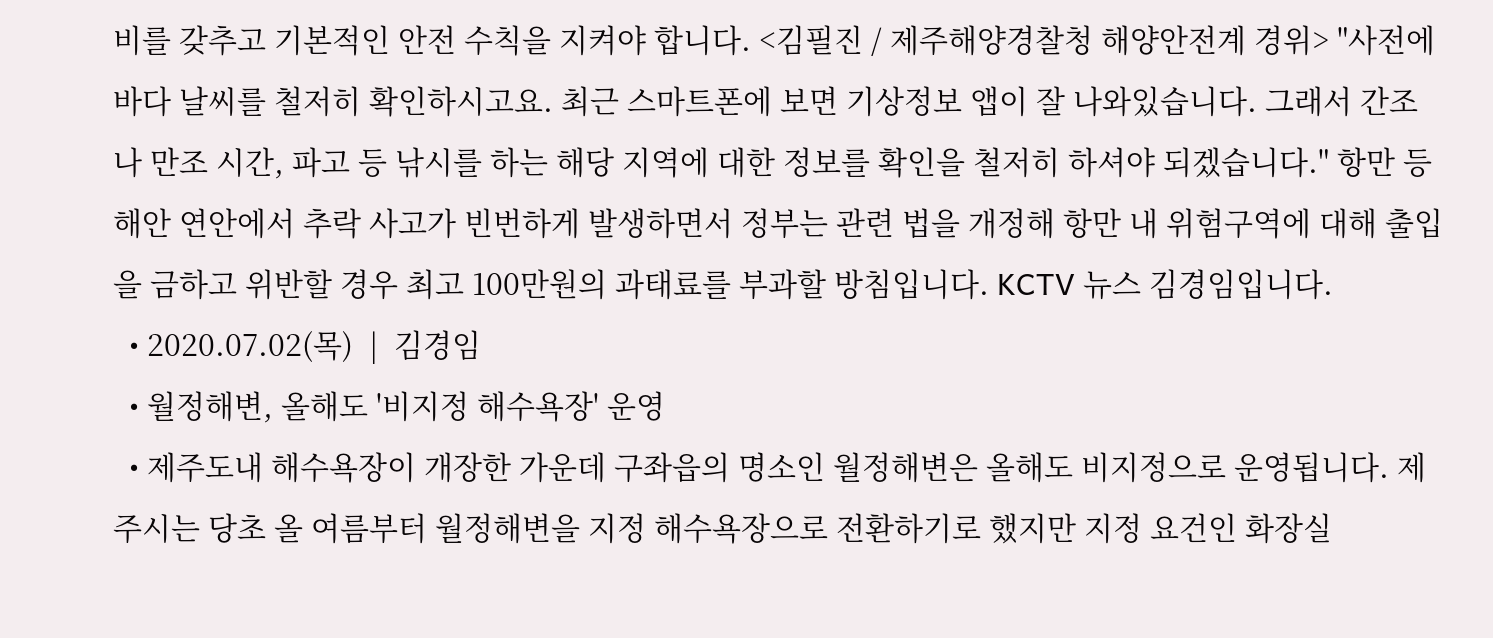비를 갖추고 기본적인 안전 수칙을 지켜야 합니다. <김필진 / 제주해양경찰청 해양안전계 경위> "사전에 바다 날씨를 철저히 확인하시고요. 최근 스마트폰에 보면 기상정보 앱이 잘 나와있습니다. 그래서 간조나 만조 시간, 파고 등 낚시를 하는 해당 지역에 대한 정보를 확인을 철저히 하셔야 되겠습니다." 항만 등 해안 연안에서 추락 사고가 빈번하게 발생하면서 정부는 관련 법을 개정해 항만 내 위험구역에 대해 출입을 금하고 위반할 경우 최고 100만원의 과태료를 부과할 방침입니다. KCTV 뉴스 김경임입니다.
  • 2020.07.02(목)  |  김경임
  • 월정해변, 올해도 '비지정 해수욕장' 운영
  • 제주도내 해수욕장이 개장한 가운데 구좌읍의 명소인 월정해변은 올해도 비지정으로 운영됩니다. 제주시는 당초 올 여름부터 월정해변을 지정 해수욕장으로 전환하기로 했지만 지정 요건인 화장실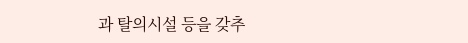과 탈의시설 등을 갖추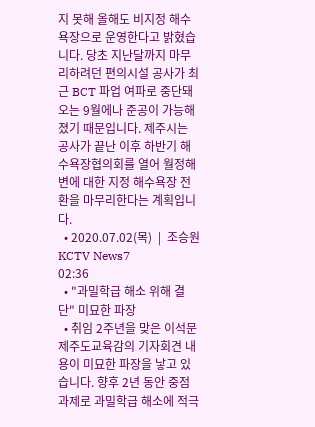지 못해 올해도 비지정 해수욕장으로 운영한다고 밝혔습니다. 당초 지난달까지 마무리하려던 편의시설 공사가 최근 BCT 파업 여파로 중단돼 오는 9월에나 준공이 가능해졌기 때문입니다. 제주시는 공사가 끝난 이후 하반기 해수욕장협의회를 열어 월정해변에 대한 지정 해수욕장 전환을 마무리한다는 계획입니다.
  • 2020.07.02(목)  |  조승원
KCTV News7
02:36
  • "과밀학급 해소 위해 결단" 미묘한 파장
  • 취임 2주년을 맞은 이석문 제주도교육감의 기자회견 내용이 미묘한 파장을 낳고 있습니다. 향후 2년 동안 중점 과제로 과밀학급 해소에 적극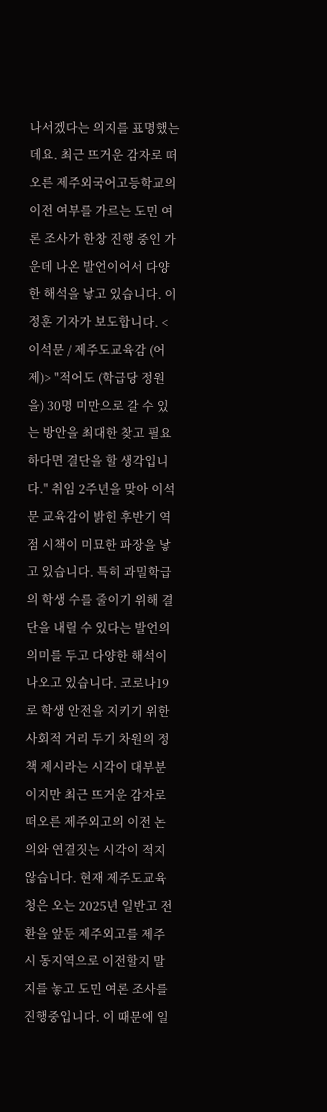나서겠다는 의지를 표명했는데요. 최근 뜨거운 감자로 떠오른 제주외국어고등학교의 이전 여부를 가르는 도민 여론 조사가 한창 진행 중인 가운데 나온 발언이어서 다양한 해석을 낳고 있습니다. 이정훈 기자가 보도합니다. <이석문 / 제주도교육감 (어제)> "적어도 (학급당 정원을) 30명 미만으로 갈 수 있는 방안을 최대한 찾고 필요하다면 결단을 할 생각입니다." 취임 2주년을 맞아 이석문 교육감이 밝힌 후반기 역점 시책이 미묘한 파장을 낳고 있습니다. 특히 과밀학급의 학생 수를 줄이기 위해 결단을 내릴 수 있다는 발언의 의미를 두고 다양한 해석이 나오고 있습니다. 코로나19로 학생 안전을 지키기 위한 사회적 거리 두기 차원의 정책 제시라는 시각이 대부분이지만 최근 뜨거운 감자로 떠오른 제주외고의 이전 논의와 연결짓는 시각이 적지 않습니다. 현재 제주도교육청은 오는 2025년 일반고 전환을 앞둔 제주외고를 제주시 동지역으로 이전할지 말지를 놓고 도민 여론 조사를 진행중입니다. 이 때문에 일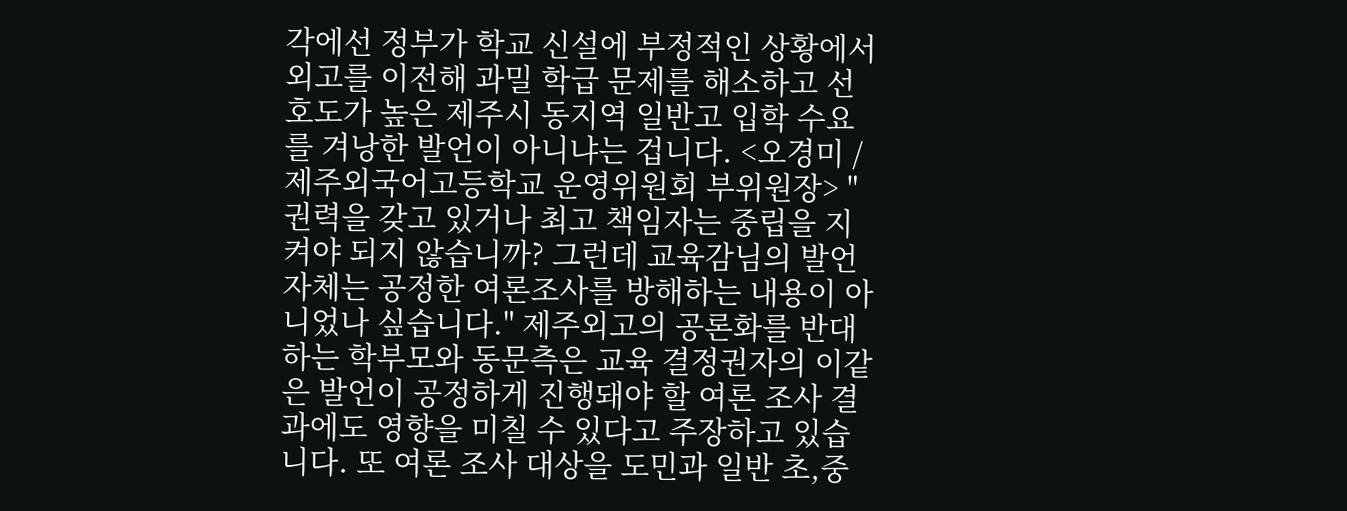각에선 정부가 학교 신설에 부정적인 상황에서 외고를 이전해 과밀 학급 문제를 해소하고 선호도가 높은 제주시 동지역 일반고 입학 수요를 겨낭한 발언이 아니냐는 겁니다. <오경미 / 제주외국어고등학교 운영위원회 부위원장> "권력을 갖고 있거나 최고 책임자는 중립을 지켜야 되지 않습니까? 그런데 교육감님의 발언 자체는 공정한 여론조사를 방해하는 내용이 아니었나 싶습니다." 제주외고의 공론화를 반대하는 학부모와 동문측은 교육 결정권자의 이같은 발언이 공정하게 진행돼야 할 여론 조사 결과에도 영향을 미칠 수 있다고 주장하고 있습니다. 또 여론 조사 대상을 도민과 일반 초,중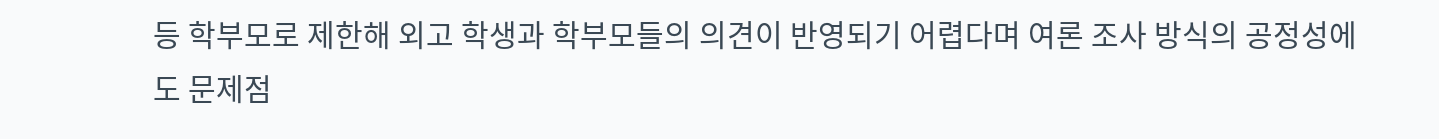등 학부모로 제한해 외고 학생과 학부모들의 의견이 반영되기 어렵다며 여론 조사 방식의 공정성에도 문제점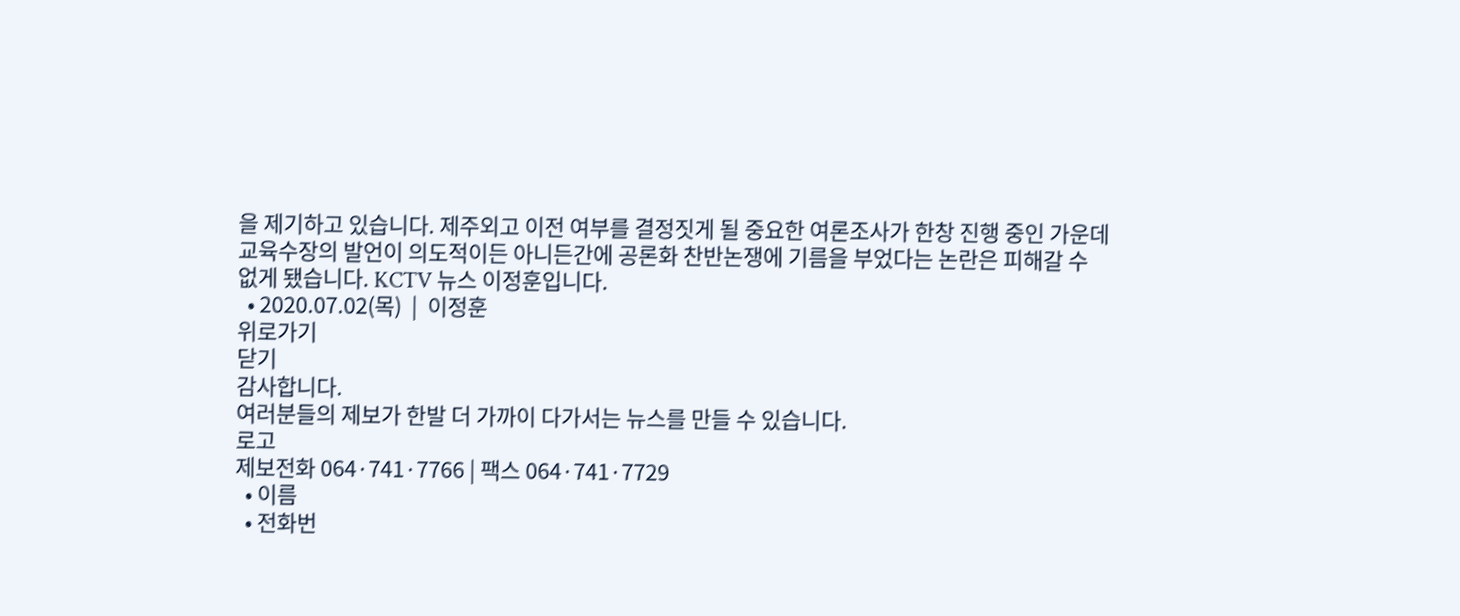을 제기하고 있습니다. 제주외고 이전 여부를 결정짓게 될 중요한 여론조사가 한창 진행 중인 가운데 교육수장의 발언이 의도적이든 아니든간에 공론화 찬반논쟁에 기름을 부었다는 논란은 피해갈 수 없게 됐습니다. KCTV 뉴스 이정훈입니다.
  • 2020.07.02(목)  |  이정훈
위로가기
닫기
감사합니다.
여러분들의 제보가 한발 더 가까이 다가서는 뉴스를 만들 수 있습니다.
로고
제보전화 064·741·7766 | 팩스 064·741·7729
  • 이름
  • 전화번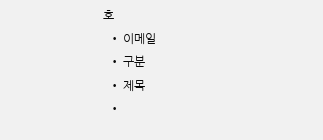호
  • 이메일
  • 구분
  • 제목
  •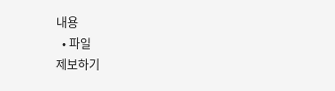내용
  • 파일
제보하기